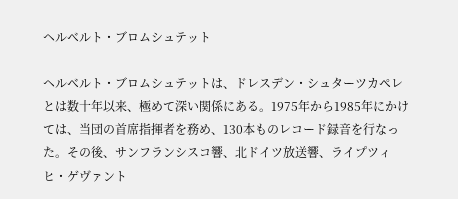ヘルベルト・ブロムシュテット

ヘルベルト・ブロムシュテットは、ドレスデン・シュターツカペレとは数十年以来、極めて深い関係にある。1975年から1985年にかけては、当団の首席指揮者を務め、130本ものレコード録音を行なった。その後、サンフランシスコ響、北ドイツ放送響、ライプツィヒ・ゲヴァント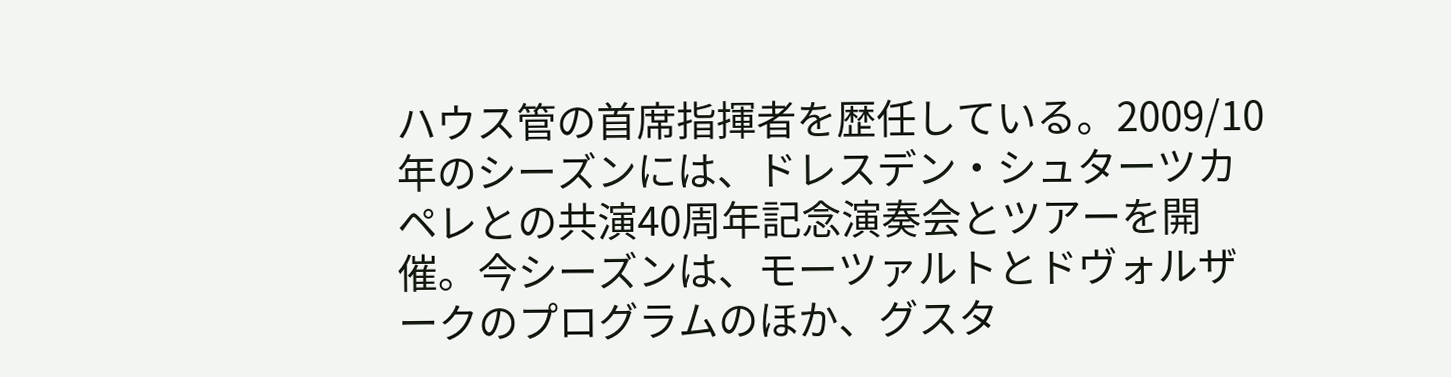ハウス管の首席指揮者を歴任している。2009/10年のシーズンには、ドレスデン・シュターツカペレとの共演40周年記念演奏会とツアーを開催。今シーズンは、モーツァルトとドヴォルザークのプログラムのほか、グスタ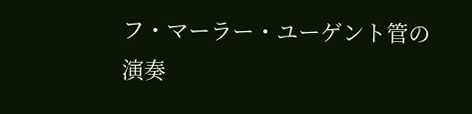フ・マーラー・ユーゲント管の演奏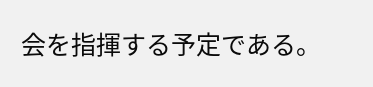会を指揮する予定である。